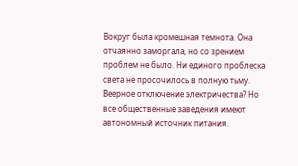Вокруг была кромешная темнота. Она отчаянно заморгала, но со зрением проблем не было. Ни единого проблеска света не просочилось в полную тьму. Веерное отключение электричества? Но все общественные заведения имеют автономный источник питания.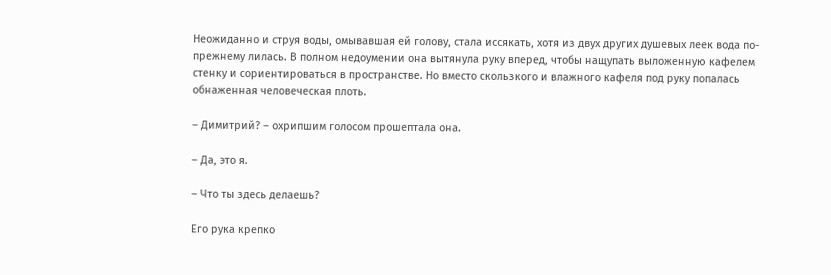Неожиданно и струя воды, омывавшая ей голову, стала иссякать, хотя из двух других душевых леек вода по-прежнему лилась. В полном недоумении она вытянула руку вперед, чтобы нащупать выложенную кафелем стенку и сориентироваться в пространстве. Но вместо скользкого и влажного кафеля под руку попалась обнаженная человеческая плоть.

– Димитрий? – охрипшим голосом прошептала она.

– Да, это я.

– Что ты здесь делаешь?

Его рука крепко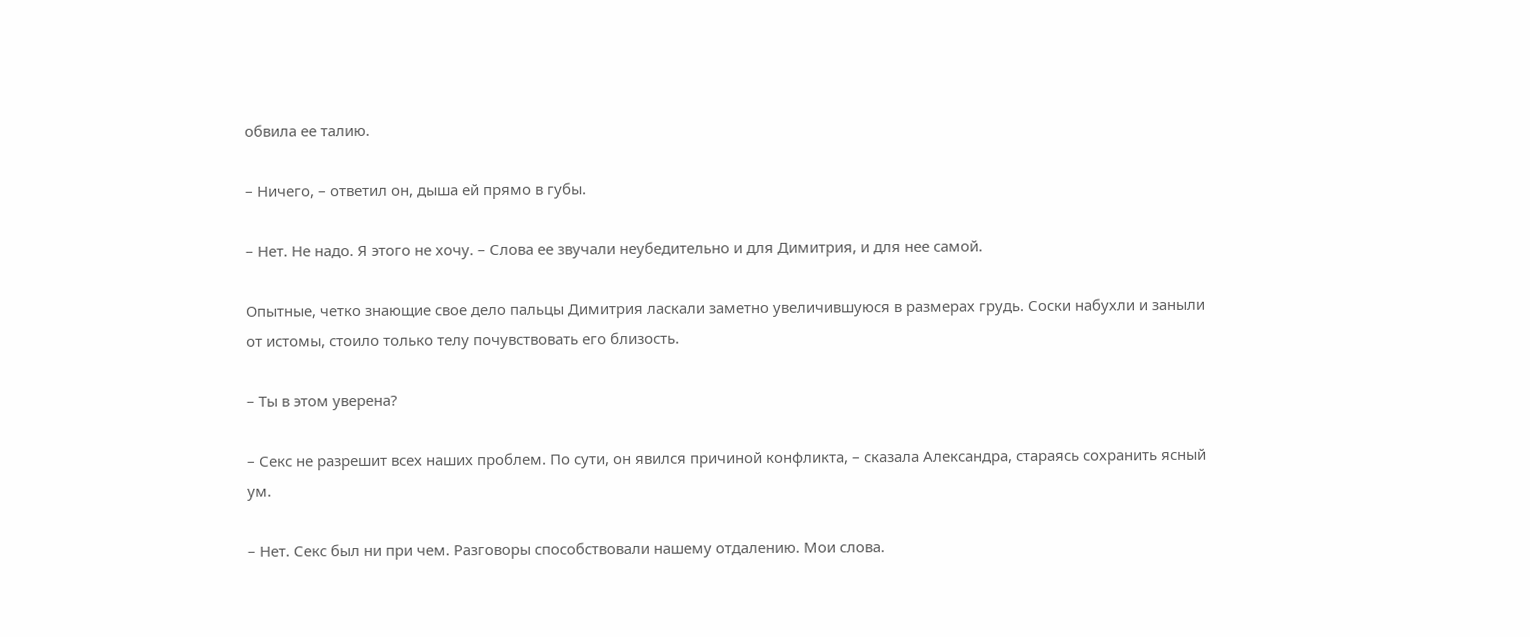обвила ее талию.

– Ничего, – ответил он, дыша ей прямо в губы.

– Нет. Не надо. Я этого не хочу. – Слова ее звучали неубедительно и для Димитрия, и для нее самой.

Опытные, четко знающие свое дело пальцы Димитрия ласкали заметно увеличившуюся в размерах грудь. Соски набухли и заныли от истомы, стоило только телу почувствовать его близость.

– Ты в этом уверена?

– Секс не разрешит всех наших проблем. По сути, он явился причиной конфликта, – сказала Александра, стараясь сохранить ясный ум.

– Нет. Секс был ни при чем. Разговоры способствовали нашему отдалению. Мои слова.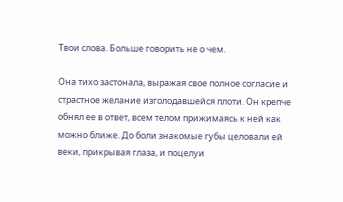Твои слова. Больше говорить не о чем.

Она тихо застонала, выражая свое полное согласие и страстное желание изголодавшейся плоти. Он крепче обнял ее в ответ, всем телом прижимаясь к ней как можно ближе. До боли знакомые губы целовали ей веки, прикрывая глаза, и поцелуи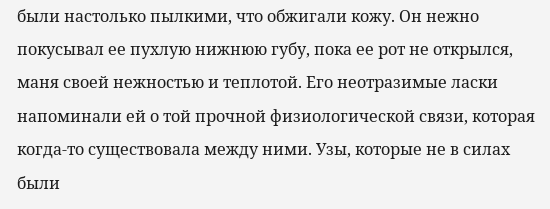были настолько пылкими, что обжигали кожу. Он нежно покусывал ее пухлую нижнюю губу, пока ее рот не открылся, маня своей нежностью и теплотой. Его неотразимые ласки напоминали ей о той прочной физиологической связи, которая когда-то существовала между ними. Узы, которые не в силах были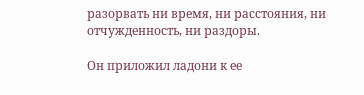разорвать ни время, ни расстояния, ни отчужденность, ни раздоры.

Он приложил ладони к ее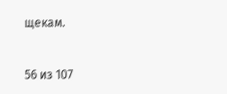щекам.



56 из 107